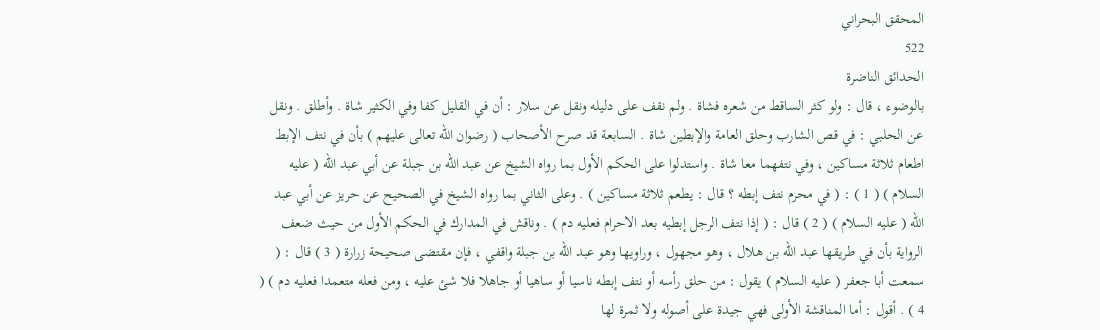المحقق البحراني
522
الحدائق الناضرة
بالوضوء ، قال : ولو كثر الساقط من شعره فشاة . ولم نقف على دليله ونقل عن سلار : أن في القليل كفا وفي الكثير شاة . وأطلق . ونقل عن الحلبي : في قص الشارب وحلق العامة والإبطين شاة . السابعة قد صرح الأصحاب ( رضوان الله تعالى عليهم ) بأن في نتف الإبط اطعام ثلاثة مساكين ، وفي نتفهما معا شاة . واستدلوا على الحكم الأول بما رواه الشيخ عن عبد الله بن جبلة عن أبي عبد الله ( عليه السلام ) ( 1 ) : ( في محرم نتف إبطه ؟ قال : يطعم ثلاثة مساكين ) . وعلى الثاني بما رواه الشيخ في الصحيح عن حريز عن أبي عبد الله ( عليه السلام ) ( 2 ) قال : ( إذا نتف الرجل إبطيه بعد الاحرام فعليه دم ) . وناقش في المدارك في الحكم الأول من حيث ضعف الرواية بأن في طريقها عبد الله بن هلال ، وهو مجهول ، وراويها وهو عبد الله بن جبلة واقفي ، فإن مقتضى صحيحة زرارة ( 3 ) قال : ( سمعت أبا جعفر ( عليه السلام ) يقول : من حلق رأسه أو نتف إبطه ناسيا أو ساهيا أو جاهلا فلا شئ عليه ، ومن فعله متعمدا فعليه دم ) ( 4 ) . أقول : أما المناقشة الأولى فهي جيدة على أصوله ولا ثمرة لها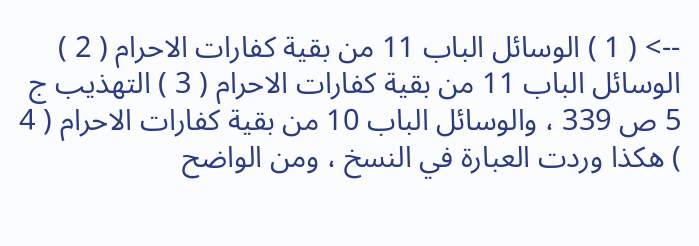--> ( 1 ) الوسائل الباب 11 من بقية كفارات الاحرام ( 2 ) الوسائل الباب 11 من بقية كفارات الاحرام ( 3 ) التهذيب ج 5 ص 339 ، والوسائل الباب 10 من بقية كفارات الاحرام ( 4 ) هكذا وردت العبارة في النسخ ، ومن الواضح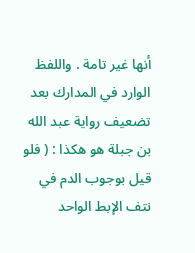أنها غير تامة . واللفظ الوارد في المدارك بعد تضعيف رواية عبد الله بن جبلة هو هكذا : ( فلو قيل بوجوب الدم في نتف الإبط الواحد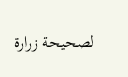لصحيحة زرارة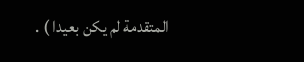المتقدمة لم يكن بعيدا ) .